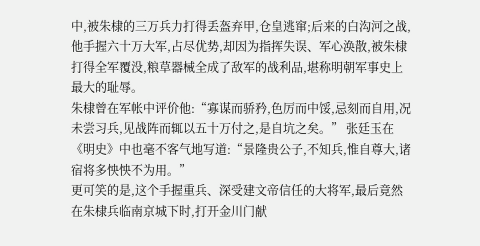中,被朱棣的三万兵力打得丢盔弃甲,仓皇逃窜;后来的白沟河之战,他手握六十万大军,占尽优势,却因为指挥失误、军心涣散,被朱棣打得全军覆没,粮草器械全成了敌军的战利品,堪称明朝军事史上最大的耻辱。
朱棣曾在军帐中评价他:“寡谋而骄矜,色厉而中馁,忌刻而自用,况未尝习兵,见战阵而辄以五十万付之,是自坑之矣。” 张廷玉在《明史》中也毫不客气地写道:“景隆贵公子,不知兵,惟自尊大,诸宿将多怏怏不为用。”
更可笑的是,这个手握重兵、深受建文帝信任的大将军,最后竟然在朱棣兵临南京城下时,打开金川门献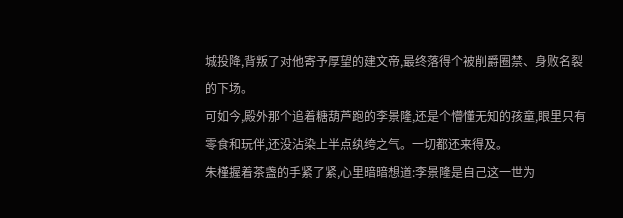城投降,背叛了对他寄予厚望的建文帝,最终落得个被削爵圈禁、身败名裂的下场。
可如今,殿外那个追着糖葫芦跑的李景隆,还是个懵懂无知的孩童,眼里只有零食和玩伴,还没沾染上半点纨绔之气。一切都还来得及。
朱槿握着茶盏的手紧了紧,心里暗暗想道:李景隆是自己这一世为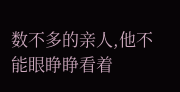数不多的亲人,他不能眼睁睁看着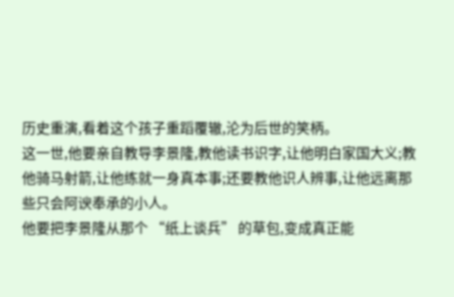历史重演,看着这个孩子重蹈覆辙,沦为后世的笑柄。
这一世,他要亲自教导李景隆,教他读书识字,让他明白家国大义;教他骑马射箭,让他练就一身真本事;还要教他识人辨事,让他远离那些只会阿谀奉承的小人。
他要把李景隆从那个 “纸上谈兵” 的草包,变成真正能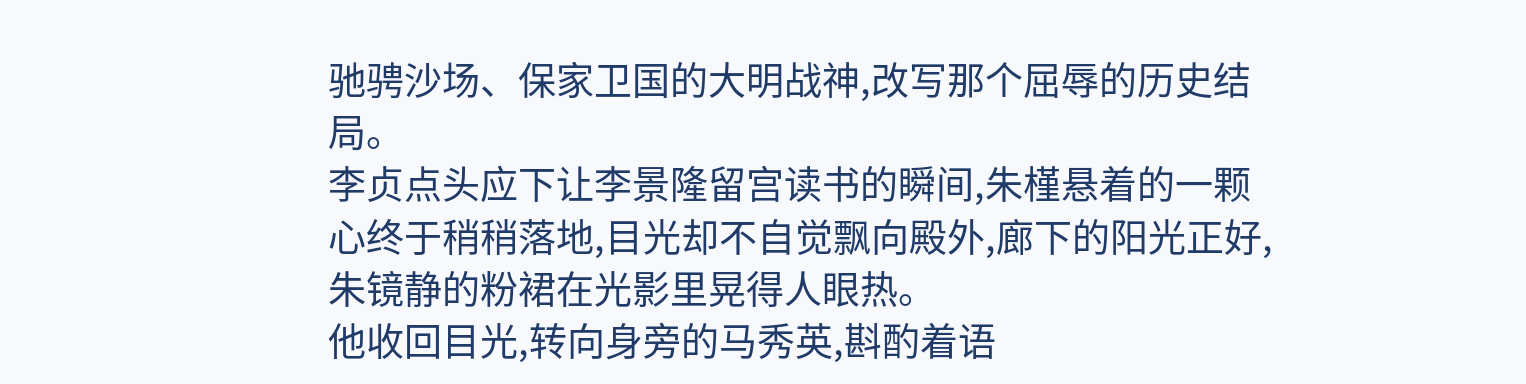驰骋沙场、保家卫国的大明战神,改写那个屈辱的历史结局。
李贞点头应下让李景隆留宫读书的瞬间,朱槿悬着的一颗心终于稍稍落地,目光却不自觉飘向殿外,廊下的阳光正好,朱镜静的粉裙在光影里晃得人眼热。
他收回目光,转向身旁的马秀英,斟酌着语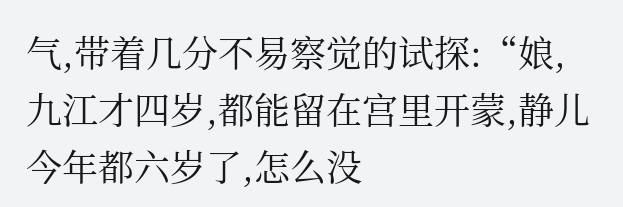气,带着几分不易察觉的试探:“娘,九江才四岁,都能留在宫里开蒙,静儿今年都六岁了,怎么没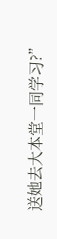送她去大本堂一同学习?”